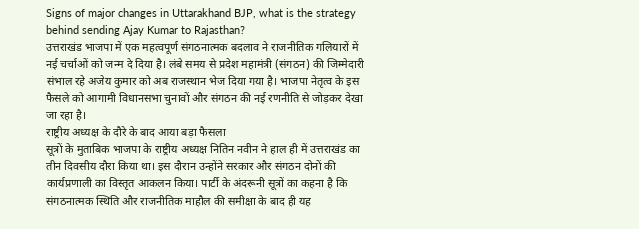Signs of major changes in Uttarakhand BJP, what is the strategy behind sending Ajay Kumar to Rajasthan?
उत्तराखंड भाजपा में एक महत्वपूर्ण संगठनात्मक बदलाव ने राजनीतिक गलियारों में नई चर्चाओं को जन्म दे दिया है। लंबे समय से प्रदेश महामंत्री (संगठन) की जिम्मेदारी संभाल रहे अजेय कुमार को अब राजस्थान भेज दिया गया है। भाजपा नेतृत्व के इस फैसले को आगामी विधानसभा चुनावों और संगठन की नई रणनीति से जोड़कर देखा जा रहा है।
राष्ट्रीय अध्यक्ष के दौरे के बाद आया बड़ा फैसला
सूत्रों के मुताबिक भाजपा के राष्ट्रीय अध्यक्ष नितिन नवीन ने हाल ही में उत्तराखंड का तीन दिवसीय दौरा किया था। इस दौरान उन्होंने सरकार और संगठन दोनों की कार्यप्रणाली का विस्तृत आकलन किया। पार्टी के अंदरूनी सूत्रों का कहना है कि संगठनात्मक स्थिति और राजनीतिक माहौल की समीक्षा के बाद ही यह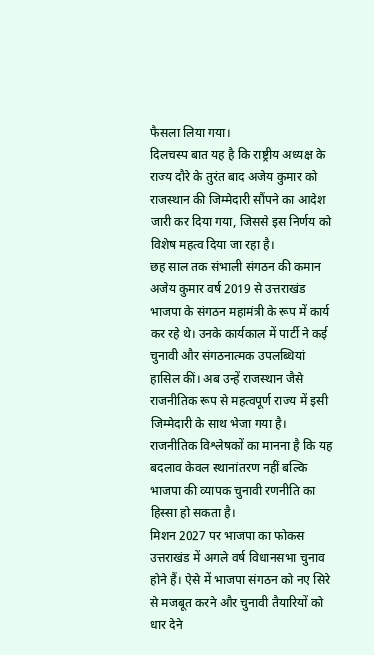फैसला लिया गया।
दिलचस्प बात यह है कि राष्ट्रीय अध्यक्ष के राज्य दौरे के तुरंत बाद अजेय कुमार को राजस्थान की जिम्मेदारी सौंपने का आदेश जारी कर दिया गया, जिससे इस निर्णय को विशेष महत्व दिया जा रहा है।
छह साल तक संभाली संगठन की कमान
अजेय कुमार वर्ष 2019 से उत्तराखंड भाजपा के संगठन महामंत्री के रूप में कार्य कर रहे थे। उनके कार्यकाल में पार्टी ने कई चुनावी और संगठनात्मक उपलब्धियां हासिल कीं। अब उन्हें राजस्थान जैसे राजनीतिक रूप से महत्वपूर्ण राज्य में इसी जिम्मेदारी के साथ भेजा गया है।
राजनीतिक विश्लेषकों का मानना है कि यह बदलाव केवल स्थानांतरण नहीं बल्कि भाजपा की व्यापक चुनावी रणनीति का हिस्सा हो सकता है।
मिशन 2027 पर भाजपा का फोकस
उत्तराखंड में अगले वर्ष विधानसभा चुनाव होने हैं। ऐसे में भाजपा संगठन को नए सिरे से मजबूत करने और चुनावी तैयारियों को धार देने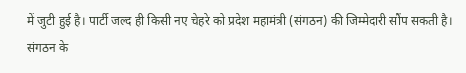में जुटी हुई है। पार्टी जल्द ही किसी नए चेहरे को प्रदेश महामंत्री (संगठन) की जिम्मेदारी सौंप सकती है।
संगठन के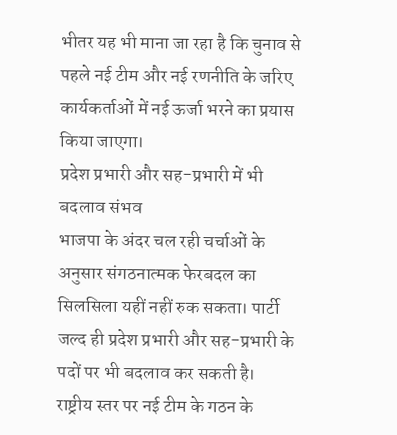भीतर यह भी माना जा रहा है कि चुनाव से पहले नई टीम और नई रणनीति के जरिए कार्यकर्ताओं में नई ऊर्जा भरने का प्रयास किया जाएगा।
प्रदेश प्रभारी और सह-प्रभारी में भी बदलाव संभव
भाजपा के अंदर चल रही चर्चाओं के अनुसार संगठनात्मक फेरबदल का सिलसिला यहीं नहीं रुक सकता। पार्टी जल्द ही प्रदेश प्रभारी और सह-प्रभारी के पदों पर भी बदलाव कर सकती है।
राष्ट्रीय स्तर पर नई टीम के गठन के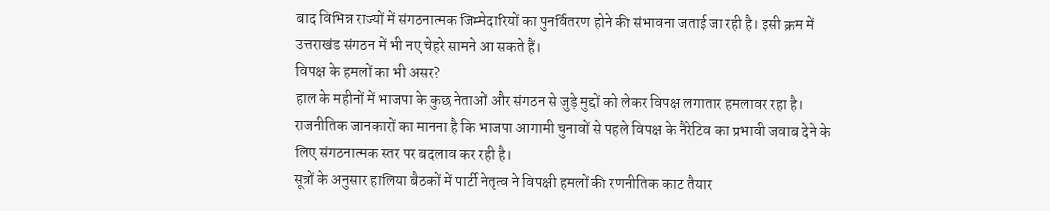बाद विभिन्न राज्यों में संगठनात्मक जिम्मेदारियों का पुनर्वितरण होने की संभावना जताई जा रही है। इसी क्रम में उत्तराखंड संगठन में भी नए चेहरे सामने आ सकते हैं।
विपक्ष के हमलों का भी असर?
हाल के महीनों में भाजपा के कुछ नेताओं और संगठन से जुड़े मुद्दों को लेकर विपक्ष लगातार हमलावर रहा है। राजनीतिक जानकारों का मानना है कि भाजपा आगामी चुनावों से पहले विपक्ष के नैरेटिव का प्रभावी जवाब देने के लिए संगठनात्मक स्तर पर बदलाव कर रही है।
सूत्रों के अनुसार हालिया बैठकों में पार्टी नेतृत्व ने विपक्षी हमलों की रणनीतिक काट तैयार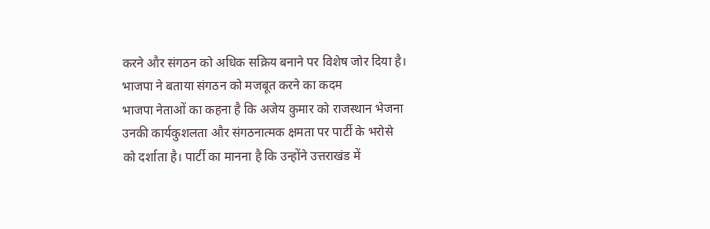करने और संगठन को अधिक सक्रिय बनाने पर विशेष जोर दिया है।
भाजपा ने बताया संगठन को मजबूत करने का कदम
भाजपा नेताओं का कहना है कि अजेय कुमार को राजस्थान भेजना उनकी कार्यकुशलता और संगठनात्मक क्षमता पर पार्टी के भरोसे को दर्शाता है। पार्टी का मानना है कि उन्होंने उत्तराखंड में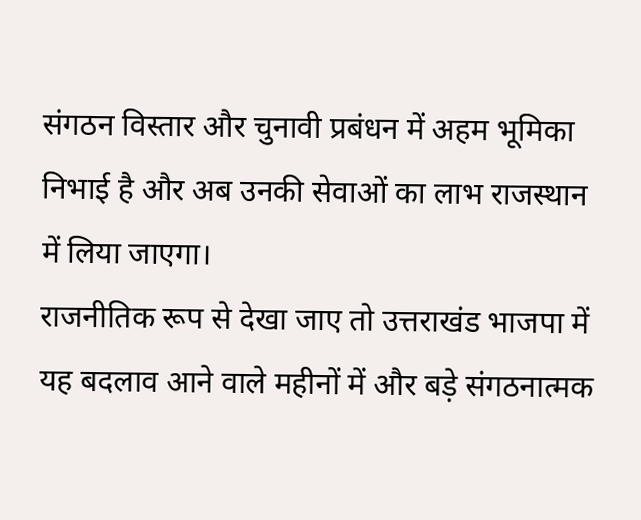संगठन विस्तार और चुनावी प्रबंधन में अहम भूमिका निभाई है और अब उनकी सेवाओं का लाभ राजस्थान में लिया जाएगा।
राजनीतिक रूप से देखा जाए तो उत्तराखंड भाजपा में यह बदलाव आने वाले महीनों में और बड़े संगठनात्मक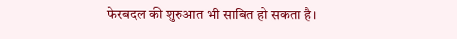फेरबदल की शुरुआत भी साबित हो सकता है।